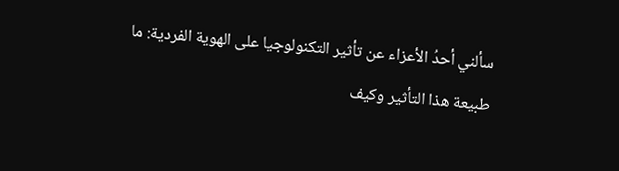سألني أحدُ الأعزاء عن تأثير التكنولوجيا على الهوية الفردية: ما طبيعة هذا التأثير وكيف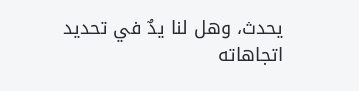يحدث، وهل لنا يدٌ في تحديد اتجاهاته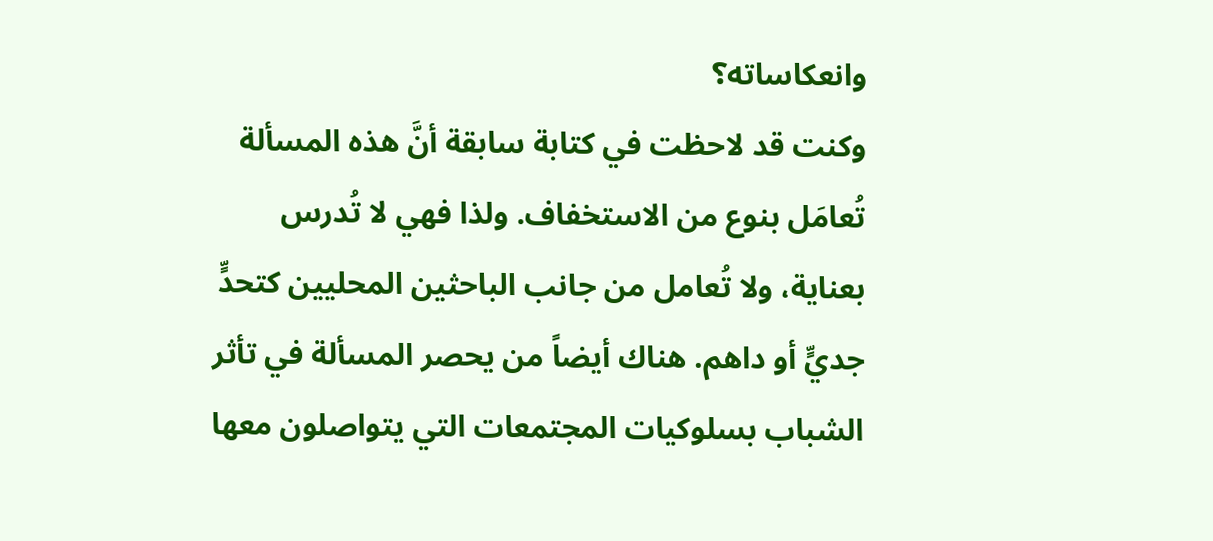وانعكاساته؟
وكنت قد لاحظت في كتابة سابقة أنَّ هذه المسألة تُعامَل بنوع من الاستخفاف. ولذا فهي لا تُدرس بعناية، ولا تُعامل من جانب الباحثين المحليين كتحدٍّ جديٍّ أو داهم. هناك أيضاً من يحصر المسألة في تأثر الشباب بسلوكيات المجتمعات التي يتواصلون معها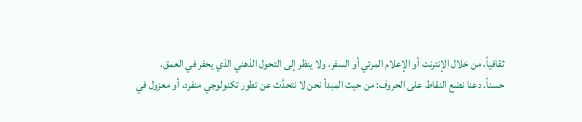ثقافياً، من خلال الإنترنت أو الإعلام المرئي أو السفر، ولا ينظر إلى التحول الذهني الذي يحفر في العمق.
حسناً. دعنا نضع النقاط على الحروف: من حيث المبدأ نحن لا نتحدَّث عن تطور تكنولوجي منفرد، أو معزول في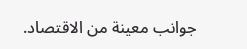جوانب معينة من الاقتصاد.